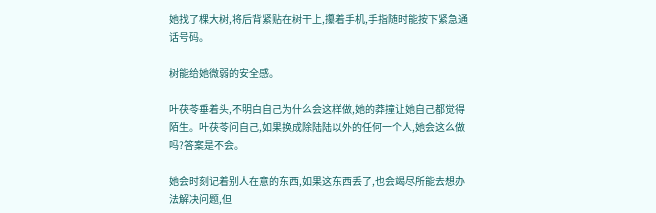她找了棵大树,将后背紧贴在树干上,攥着手机,手指随时能按下紧急通话号码。

树能给她微弱的安全感。

叶茯苓垂着头,不明白自己为什么会这样做,她的莽撞让她自己都觉得陌生。叶茯苓问自己,如果换成除陆陆以外的任何一个人,她会这么做吗?答案是不会。

她会时刻记着别人在意的东西,如果这东西丢了,也会竭尽所能去想办法解决问题,但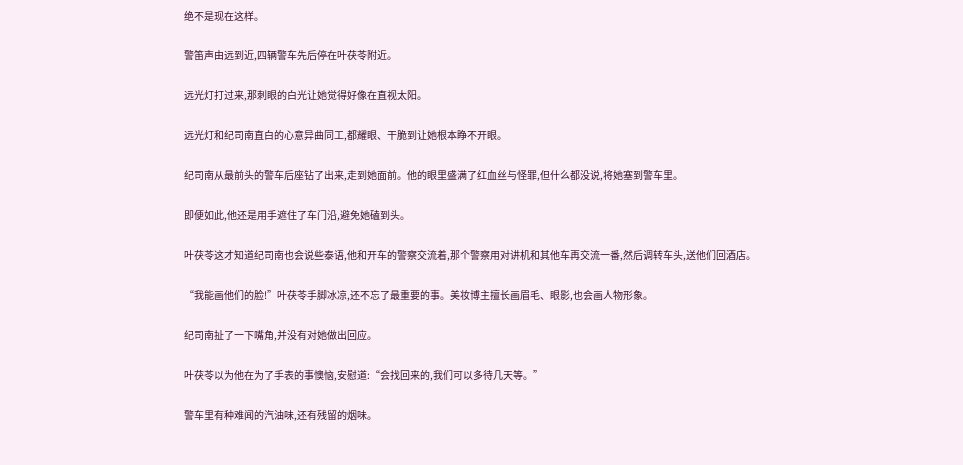绝不是现在这样。

警笛声由远到近,四辆警车先后停在叶茯苓附近。

远光灯打过来,那刺眼的白光让她觉得好像在直视太阳。

远光灯和纪司南直白的心意异曲同工,都耀眼、干脆到让她根本睁不开眼。

纪司南从最前头的警车后座钻了出来,走到她面前。他的眼里盛满了红血丝与怪罪,但什么都没说,将她塞到警车里。

即便如此,他还是用手遮住了车门沿,避免她磕到头。

叶茯苓这才知道纪司南也会说些泰语,他和开车的警察交流着,那个警察用对讲机和其他车再交流一番,然后调转车头,送他们回酒店。

“我能画他们的脸!”叶茯苓手脚冰凉,还不忘了最重要的事。美妆博主擅长画眉毛、眼影,也会画人物形象。

纪司南扯了一下嘴角,并没有对她做出回应。

叶茯苓以为他在为了手表的事懊恼,安慰道:“会找回来的,我们可以多待几天等。”

警车里有种难闻的汽油味,还有残留的烟味。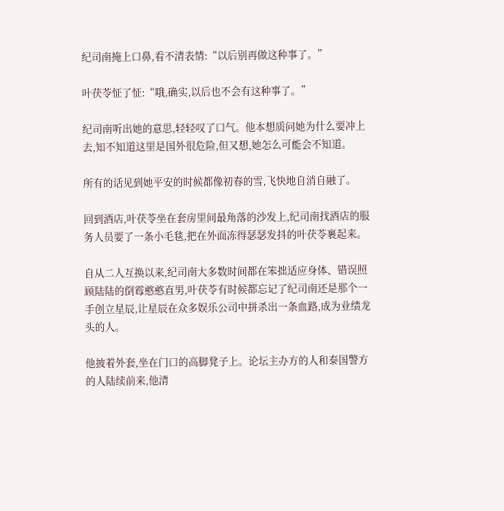纪司南掩上口鼻,看不清表情:“以后别再做这种事了。”

叶茯苓怔了怔:“哦,确实,以后也不会有这种事了。”

纪司南听出她的意思,轻轻叹了口气。他本想质问她为什么要冲上去,知不知道这里是国外很危险,但又想,她怎么可能会不知道。

所有的话见到她平安的时候都像初春的雪,飞快地自消自融了。

回到酒店,叶茯苓坐在套房里间最角落的沙发上,纪司南找酒店的服务人员要了一条小毛毯,把在外面冻得瑟瑟发抖的叶茯苓裹起来。

自从二人互换以来,纪司南大多数时间都在笨拙适应身体、错误照顾陆陆的倒霉憨憨直男,叶茯苓有时候都忘记了纪司南还是那个一手创立星辰,让星辰在众多娱乐公司中拼杀出一条血路,成为业绩龙头的人。

他披着外套,坐在门口的高脚凳子上。论坛主办方的人和泰国警方的人陆续前来,他清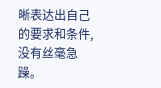晰表达出自己的要求和条件,没有丝毫急躁。